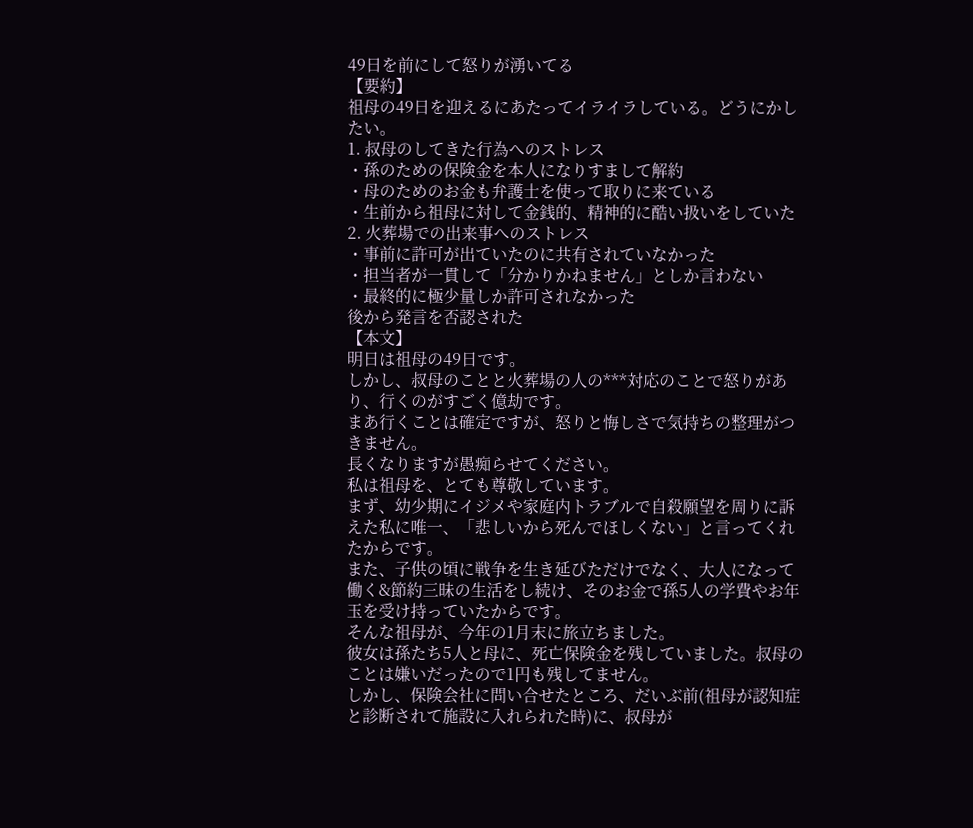49日を前にして怒りが湧いてる
【要約】
祖母の49日を迎えるにあたってイライラしている。どうにかしたい。
1. 叔母のしてきた行為へのストレス
・孫のための保険金を本人になりすまして解約
・母のためのお金も弁護士を使って取りに来ている
・生前から祖母に対して金銭的、精神的に酷い扱いをしていた
2. 火葬場での出来事へのストレス
・事前に許可が出ていたのに共有されていなかった
・担当者が一貫して「分かりかねません」としか言わない
・最終的に極少量しか許可されなかった
後から発言を否認された
【本文】
明日は祖母の49日です。
しかし、叔母のことと火葬場の人の***対応のことで怒りがあり、行くのがすごく億劫です。
まあ行くことは確定ですが、怒りと悔しさで気持ちの整理がつきません。
長くなりますが愚痴らせてください。
私は祖母を、とても尊敬しています。
まず、幼少期にイジメや家庭内トラブルで自殺願望を周りに訴えた私に唯一、「悲しいから死んでほしくない」と言ってくれたからです。
また、子供の頃に戦争を生き延びただけでなく、大人になって働く&節約三昧の生活をし続け、そのお金で孫5人の学費やお年玉を受け持っていたからです。
そんな祖母が、今年の1月末に旅立ちました。
彼女は孫たち5人と母に、死亡保険金を残していました。叔母のことは嫌いだったので1円も残してません。
しかし、保険会社に問い合せたところ、だいぶ前(祖母が認知症と診断されて施設に入れられた時)に、叔母が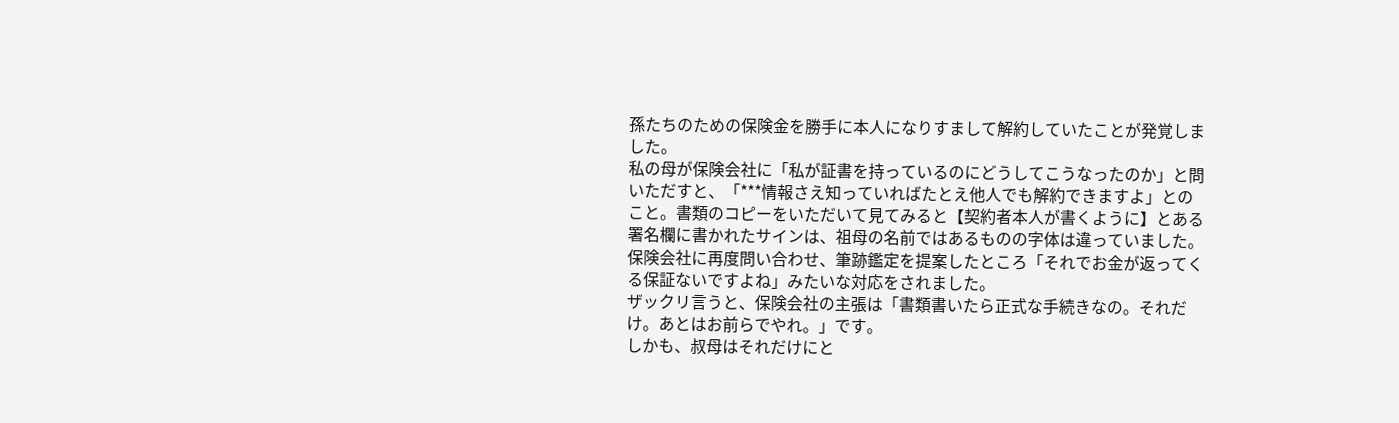孫たちのための保険金を勝手に本人になりすまして解約していたことが発覚しました。
私の母が保険会社に「私が証書を持っているのにどうしてこうなったのか」と問いただすと、「***情報さえ知っていればたとえ他人でも解約できますよ」とのこと。書類のコピーをいただいて見てみると【契約者本人が書くように】とある署名欄に書かれたサインは、祖母の名前ではあるものの字体は違っていました。
保険会社に再度問い合わせ、筆跡鑑定を提案したところ「それでお金が返ってくる保証ないですよね」みたいな対応をされました。
ザックリ言うと、保険会社の主張は「書類書いたら正式な手続きなの。それだけ。あとはお前らでやれ。」です。
しかも、叔母はそれだけにと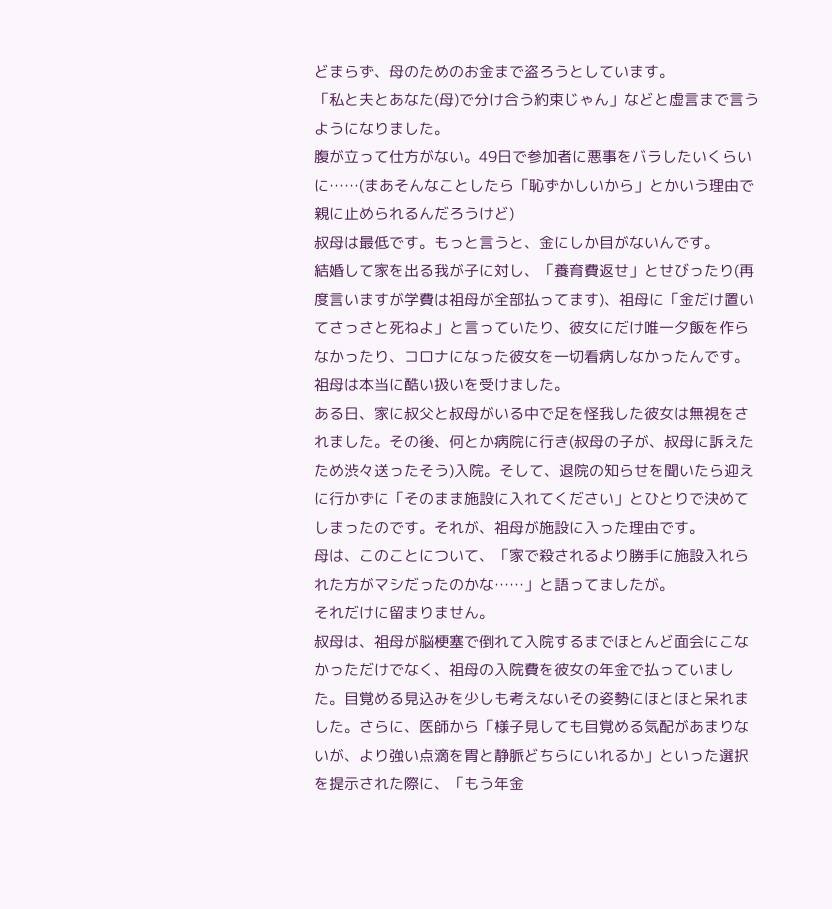どまらず、母のためのお金まで盗ろうとしています。
「私と夫とあなた(母)で分け合う約束じゃん」などと虚言まで言うようになりました。
腹が立って仕方がない。49日で参加者に悪事をバラしたいくらいに……(まあそんなことしたら「恥ずかしいから」とかいう理由で親に止められるんだろうけど)
叔母は最低です。もっと言うと、金にしか目がないんです。
結婚して家を出る我が子に対し、「養育費返せ」とせびったり(再度言いますが学費は祖母が全部払ってます)、祖母に「金だけ置いてさっさと死ねよ」と言っていたり、彼女にだけ唯一夕飯を作らなかったり、コロナになった彼女を一切看病しなかったんです。
祖母は本当に酷い扱いを受けました。
ある日、家に叔父と叔母がいる中で足を怪我した彼女は無視をされました。その後、何とか病院に行き(叔母の子が、叔母に訴えたため渋々送ったそう)入院。そして、退院の知らせを聞いたら迎えに行かずに「そのまま施設に入れてください」とひとりで決めてしまったのです。それが、祖母が施設に入った理由です。
母は、このことについて、「家で殺されるより勝手に施設入れられた方がマシだったのかな……」と語ってましたが。
それだけに留まりません。
叔母は、祖母が脳梗塞で倒れて入院するまでほとんど面会にこなかっただけでなく、祖母の入院費を彼女の年金で払っていました。目覚める見込みを少しも考えないその姿勢にほとほと呆れました。さらに、医師から「様子見しても目覚める気配があまりないが、より強い点滴を胃と静脈どちらにいれるか」といった選択を提示された際に、「もう年金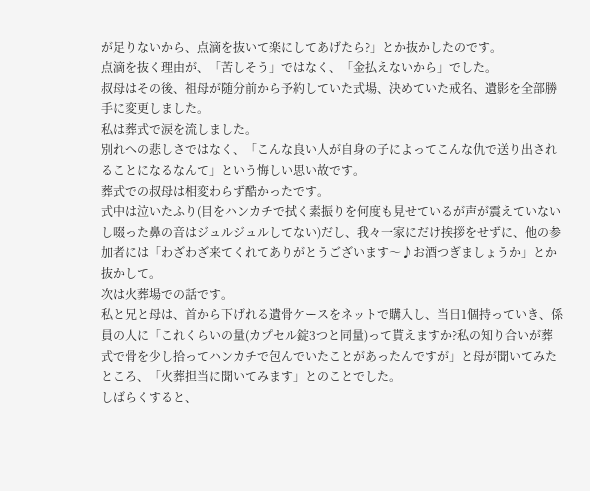が足りないから、点滴を抜いて楽にしてあげたら?」とか抜かしたのです。
点滴を抜く理由が、「苦しそう」ではなく、「金払えないから」でした。
叔母はその後、祖母が随分前から予約していた式場、決めていた戒名、遺影を全部勝手に変更しました。
私は葬式で涙を流しました。
別れへの悲しさではなく、「こんな良い人が自身の子によってこんな仇で送り出されることになるなんて」という悔しい思い故です。
葬式での叔母は相変わらず酷かったです。
式中は泣いたふり(目をハンカチで拭く素振りを何度も見せているが声が震えていないし啜った鼻の音はジュルジュルしてない)だし、我々一家にだけ挨拶をせずに、他の参加者には「わざわざ来てくれてありがとうございます〜♪お酒つぎましょうか」とか抜かして。
次は火葬場での話です。
私と兄と母は、首から下げれる遺骨ケースをネットで購入し、当日1個持っていき、係員の人に「これくらいの量(カプセル錠3つと同量)って貰えますか?私の知り合いが葬式で骨を少し拾ってハンカチで包んでいたことがあったんですが」と母が聞いてみたところ、「火葬担当に聞いてみます」とのことでした。
しばらくすると、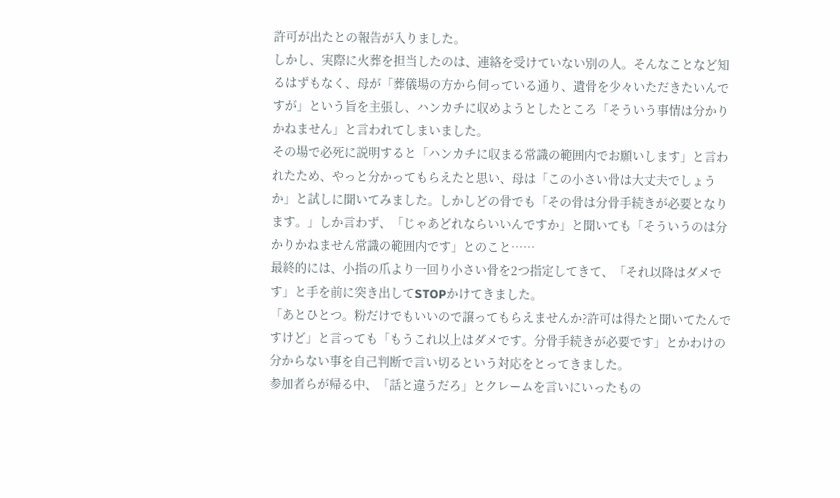許可が出たとの報告が入りました。
しかし、実際に火葬を担当したのは、連絡を受けていない別の人。そんなことなど知るはずもなく、母が「葬儀場の方から伺っている通り、遺骨を少々いただきたいんですが」という旨を主張し、ハンカチに収めようとしたところ「そういう事情は分かりかねません」と言われてしまいました。
その場で必死に説明すると「ハンカチに収まる常識の範囲内でお願いします」と言われたため、やっと分かってもらえたと思い、母は「この小さい骨は大丈夫でしょうか」と試しに聞いてみました。しかしどの骨でも「その骨は分骨手続きが必要となります。」しか言わず、「じゃあどれならいいんですか」と聞いても「そういうのは分かりかねません常識の範囲内です」とのこと……
最終的には、小指の爪より一回り小さい骨を2つ指定してきて、「それ以降はダメです」と手を前に突き出してSTOPかけてきました。
「あとひとつ。粉だけでもいいので譲ってもらえませんか?許可は得たと聞いてたんですけど」と言っても「もうこれ以上はダメです。分骨手続きが必要です」とかわけの分からない事を自己判断で言い切るという対応をとってきました。
参加者らが帰る中、「話と違うだろ」とクレームを言いにいったもの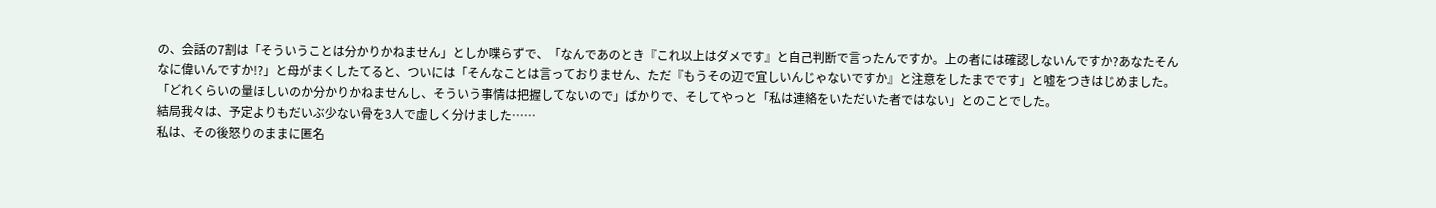の、会話の7割は「そういうことは分かりかねません」としか喋らずで、「なんであのとき『これ以上はダメです』と自己判断で言ったんですか。上の者には確認しないんですか?あなたそんなに偉いんですか!?」と母がまくしたてると、ついには「そんなことは言っておりません、ただ『もうその辺で宜しいんじゃないですか』と注意をしたまでです」と嘘をつきはじめました。
「どれくらいの量ほしいのか分かりかねませんし、そういう事情は把握してないので」ばかりで、そしてやっと「私は連絡をいただいた者ではない」とのことでした。
結局我々は、予定よりもだいぶ少ない骨を3人で虚しく分けました……
私は、その後怒りのままに匿名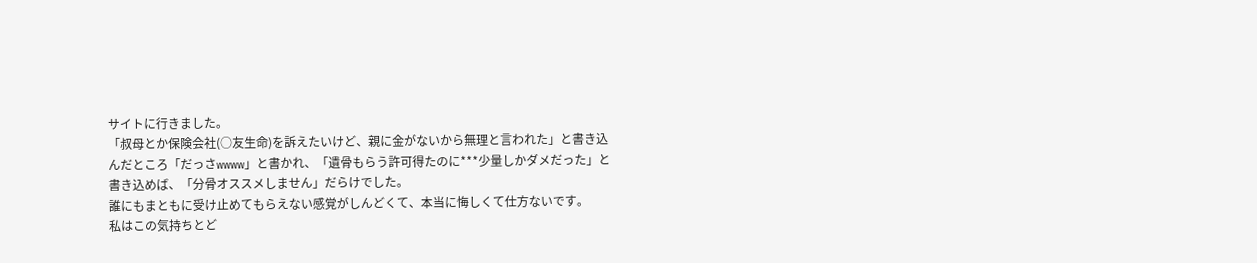サイトに行きました。
「叔母とか保険会社(○友生命)を訴えたいけど、親に金がないから無理と言われた」と書き込んだところ「だっさwwww」と書かれ、「遺骨もらう許可得たのに***少量しかダメだった」と書き込めば、「分骨オススメしません」だらけでした。
誰にもまともに受け止めてもらえない感覚がしんどくて、本当に悔しくて仕方ないです。
私はこの気持ちとど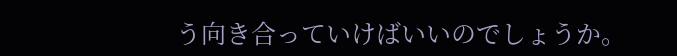う向き合っていけばいいのでしょうか。